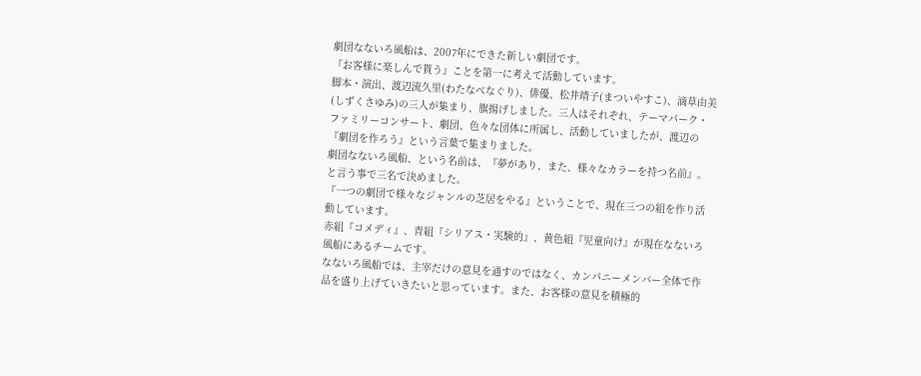劇団なないろ風船は、2007年にできた新しい劇団です。
『お客様に楽しんで貰う』ことを第一に考えて活動しています。
脚本・演出、渡辺流久里(わたなべなぐり)、俳優、松井靖子(まついやすこ)、滴草由美(しずくさゆみ)の三人が集まり、旗揚げしました。三人はそれぞれ、テーマパーク・ファミリーコンサート、劇団、色々な団体に所属し、活動していましたが、渡辺の『劇団を作ろう』という言葉で集まりました。
劇団なないろ風船、という名前は、『夢があり、また、様々なカラーを持つ名前』。と言う事で三名で決めました。
『一つの劇団で様々なジャンルの芝居をやる』ということで、現在三つの組を作り活動しています。
赤組『コメディ』、青組『シリアス・実験的』、黄色組『児童向け』が現在なないろ風船にあるチームです。
なないろ風船では、主宰だけの意見を通すのではなく、カンパニーメンバー全体で作品を盛り上げていきたいと思っています。また、お客様の意見を積極的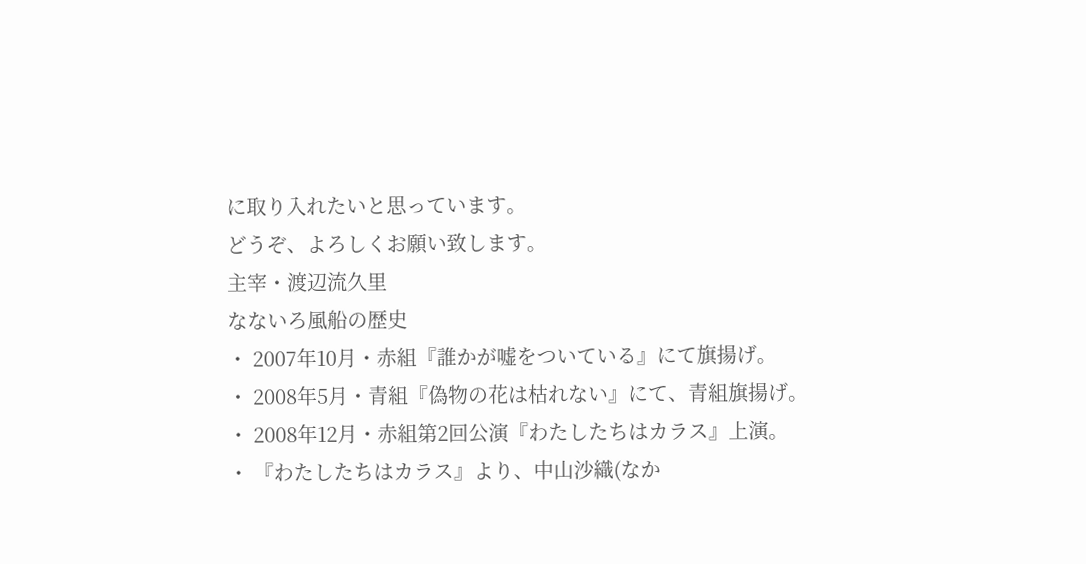に取り入れたいと思っています。
どうぞ、よろしくお願い致します。
主宰・渡辺流久里
なないろ風船の歴史
・ 2007年10月・赤組『誰かが嘘をついている』にて旗揚げ。
・ 2008年5月・青組『偽物の花は枯れない』にて、青組旗揚げ。
・ 2008年12月・赤組第2回公演『わたしたちはカラス』上演。
・ 『わたしたちはカラス』より、中山沙織(なか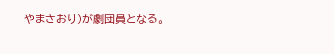やまさおり)が劇団員となる。